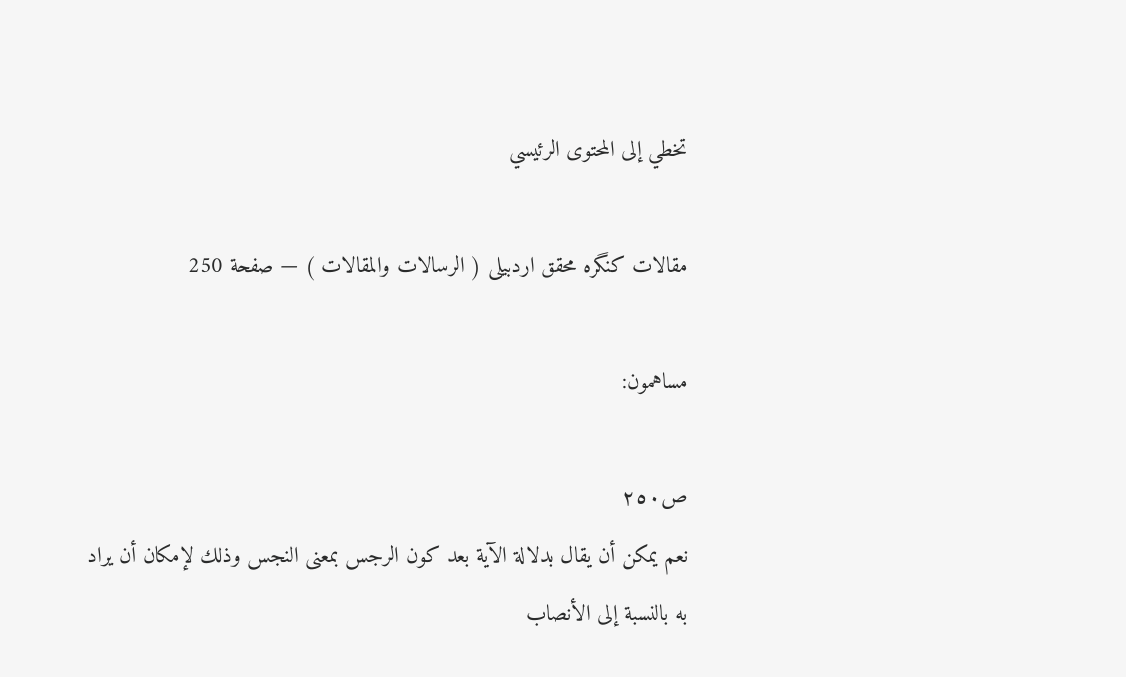تخطي إلى المحتوى الرئيسي

مقالات كنگره محقق اردبيلى ( الرسالات والمقالات ) — صفحة 250

مساهمون:

ص٢٥٠
نعم يمكن أن يقال بدلالة الآية بعد كون الرجس بمعنى النجس وذلك لإمكان أن يراد به بالنسبة إلى الأنصاب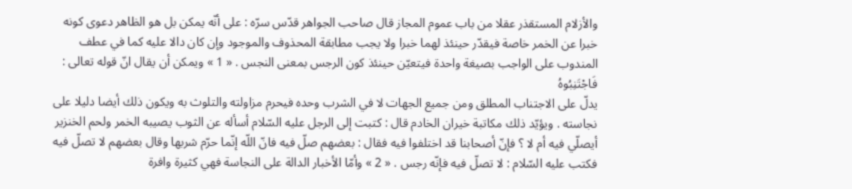والأزلام المستقذر عقلا من باب عموم المجاز قال صاحب الجواهر قدّس سرّه : على أنّه يمكن بل هو الظاهر دعوى كونه خبرا عن الخمر خاصة فيقدّر حينئذ لهما خبرا ولا يجب مطابقة المحذوف والموجود وإن كان دالا عليه كما في عطف المندوب على الواجب بصيغة واحدة فيتعيّن حينئذ كون الرجس بمعنى النجس . « 1 » ويمكن أن يقال انّ قوله تعالى :
فَاجْتَنِبُوهُ
يدلّ على الاجتناب المطلق ومن جميع الجهات لا في الشرب وحده فيحرم مزاولته والتلوث به ويكون ذلك أيضا دليلا على نجاسته . ويؤيّد ذلك مكاتبة خيران الخادم قال : كتبت إلى الرجل عليه السّلام أسأله عن الثوب يصيبه الخمر ولحم الخنزير أيصلّي فيه أم لا ؟ فإنّ أصحابنا قد اختلفوا فيه فقال : بعضهم صلّ فيه فانّ اللّه إنّما حرّم شربها وقال بعضهم لا تصلّ فيه فكتب عليه السّلام : لا تصلّ فيه فإنّه رجس . « 2 » وأمّا الأخبار الدالة على النجاسة فهي كثيرة وافرة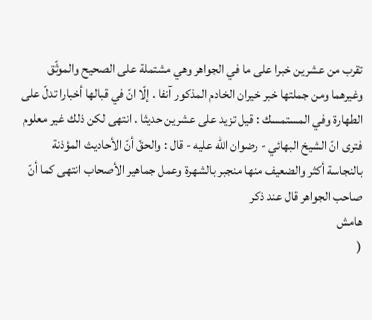تقرب من عشرين خبرا على ما في الجواهر وهي مشتملة على الصحيح والموثّق وغيرهما ومن جملتها خبر خيران الخادم المذكور آنفا . إلّا انّ في قبالها أخبارا تدلّ على الطهارة وفي المستمسك : قيل تزيد على عشرين حديثا . انتهى لكن ذلك غير معلوم فترى انّ الشيخ البهائي - رضوان اللّه عليه - قال : والحقّ أنّ الأحاديث المؤذنة بالنجاسة أكثر والضعيف منها منجبر بالشهرة وعمل جماهير الأصحاب انتهى كما أنّ صاحب الجواهر قال عند ذكر
هامش
(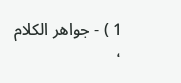1 ) - جواهر الكلام ،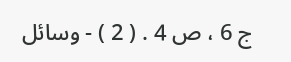ج 6 ، ص 4 . ( 2 ) - وسائل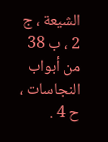الشيعة ، ج 2 ، ب 38 من أبواب النجاسات ، ح 4 .